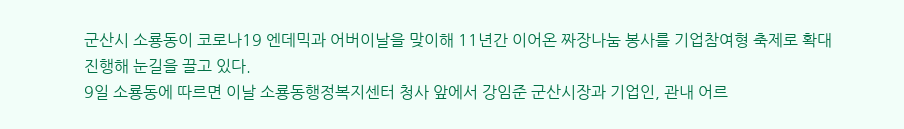군산시 소룡동이 코로나19 엔데믹과 어버이날을 맞이해 11년간 이어온 짜장나눔 봉사를 기업참여형 축제로 확대 진행해 눈길을 끌고 있다.
9일 소룡동에 따르면 이날 소룡동행정복지센터 청사 앞에서 강임준 군산시장과 기업인, 관내 어르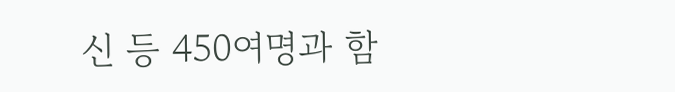신 등 450여명과 함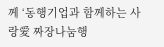께 ‘동행기업과 함께하는 사랑愛 짜장나눔행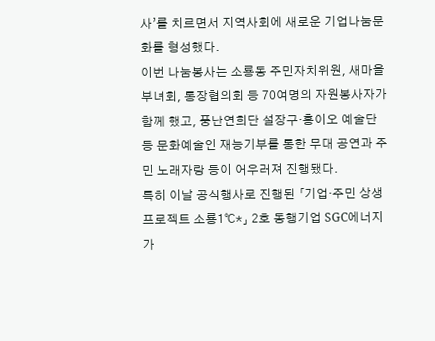사’를 치르면서 지역사회에 새로운 기업나눔문화를 형성했다.
이번 나눔봉사는 소룡동 주민자치위원, 새마을부녀회, 통장협의회 등 70여명의 자원봉사자가 함께 했고, 풍난연희단 설장구·홍이오 예술단 등 문화예술인 재능기부를 통한 무대 공연과 주민 노래자랑 등이 어우러져 진행됐다.
특히 이날 공식행사로 진행된 「기업·주민 상생프로젝트 소룡1℃*」 2호 동행기업 SGC에너지가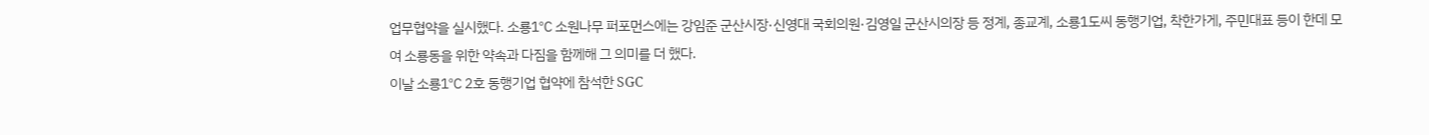업무협약을 실시했다. 소룡1℃ 소원나무 퍼포먼스에는 강임준 군산시장·신영대 국회의원·김영일 군산시의장 등 정계, 종교계, 소룡1도씨 동행기업, 착한가게, 주민대표 등이 한데 모여 소룡동을 위한 약속과 다짐을 함께해 그 의미를 더 했다.
이날 소룡1℃ 2호 동행기업 협약에 참석한 SGC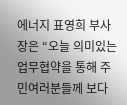에너지 표영희 부사장은 “오늘 의미있는 업무협약을 통해 주민여러분들께 보다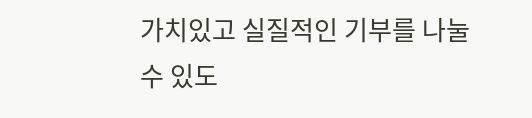가치있고 실질적인 기부를 나눌 수 있도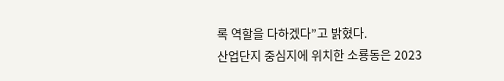록 역할을 다하겠다”고 밝혔다.
산업단지 중심지에 위치한 소룡동은 2023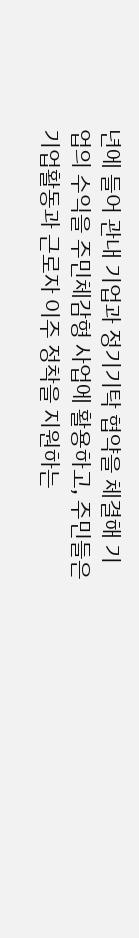년에 들어 관내 기업과 정기기탁 협약을 체결해 기업의 수익을 주민체감형 사업에 활용하고, 주민들은 기업활동과 근로자 이주 정착을 지원하는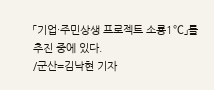「기업·주민상생 프로젝트 소룡1℃」를 추진 중에 있다.
/군산=김낙현 기자